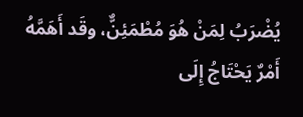يُضْرَبُ لِمَنْ هُوَ مُطْمَئِنٌّ، وقَد أَهَمَّهُ أَمْرٌ يَحْتَاجُ إِلَى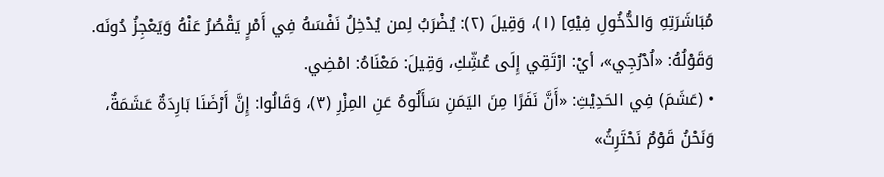مُبَاشَرَتِهِ وَالدُّخُولِ فِيْهِ] (١)، وَقِيلَ (٢): يُضْرَبُ لِمن يُدْخِلُ نَفْسَهُ فِي أَمْرٍ يَقْصُرُ عَنْهُ وَيَعْجِزُ دُونَه.
وَقَوْلُهُ: «اُدْرُجِي»، أيْ: ارْتَقِي إِلَى عُشِّكِ، وَقِيلَ: مَعْنَاهُ: امْضِي.
• (عَشَمَ) فِي الحَدِيْثِ: «أَنَّ نَفَرًا مِنَ اليَمَنِ سَأَلُوهُ عَنِ المِزْرِ (٣)، وَقَالُوا: إِنَّ أَرْضَنَا بَارِدَةٌ عَشَمَةٌ، وَنَحْنُ قَوْمٌ نَحْتَرِثُ»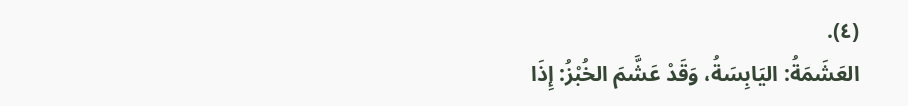(٤).
العَشَمَةُ: اليَابِسَةُ، وَقَدْ عَشَّمَ الخُبْزُ: إِذَا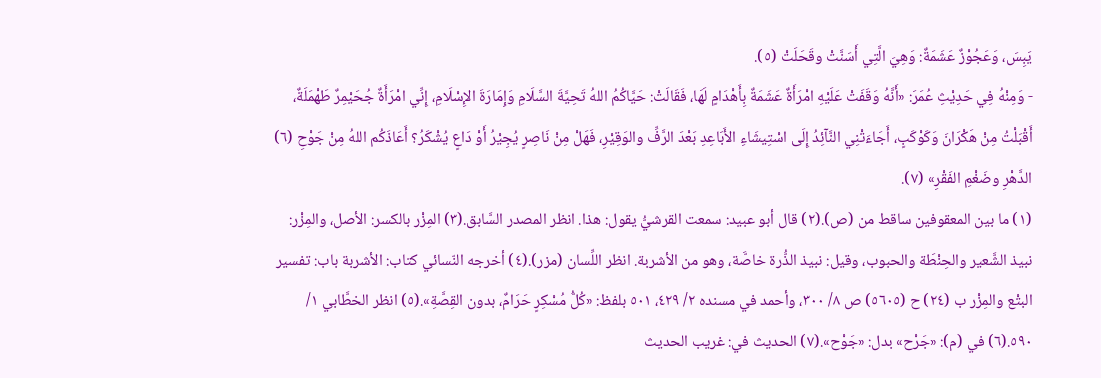يَبِسَ، وَعَجُوْزٌ عَشَمَةٌ: وَهِيَ الَّتِي أَسَنَّتْ وقَحَلَتْ (٥).
- وَمِنْهُ فِي حَدِيْثِ عُمَرَ: «أَنَّهُ وَقَفَتْ عَلَيْهِ امْرَأَةٌ عَشَمَةٌ بِأَهْدَامٍ لَهَا، فَقَالَتْ: حَيَّاكُمُ اللهُ تَحِيَّةَ السَّلَامِ وَإِمَارَةَ الإِسْلَامِ، إِنِّي امْرَأَةٌ جُحَيْمِرٌ طَهْمَلَةٌ، أَقْبَلْتُ مِنْ هَكْرَانَ وَكَوْكَبٍ، أَجَاءَتْنِي النَّآئِدُ إِلَى اسْتِيشَاءِ الأَبَاعِدِ بَعْدَ الرَّفِّ والوَقِيْرِ، فَهَلْ مِنْ نَاصِرٍ يُجِيْرُ أَوْ دَاعٍ يُشْكَرُ؟ أَعَاذَكُم اللهُ مِنْ جَوْحِ (٦) الدَّهْرِ وضَغْمِ الفَقْرِ» (٧).
(١) ما بين المعقوفين ساقط من (ص).(٢) قال أبو عبيد: سمعت القرشيُّ يقول: هذا. انظر المصدر السَّابق.(٣) المِزْر بالكسر: الأصل، والمِزْر: نبيذ الشَّعير والحِنْطَة والحبوب، وقيل: نبيذ الذُّرة خاصَّة، وهو من الأشربة. انظر اللِّسان (مزر).(٤) أخرجه النّسائي كتاب: الأشربة باب: تفسير البتْع والمِزْر ب (٢٤) ح (٥٦٠٥) ص ٨/ ٣٠٠، وأحمد في مسنده ٢/ ٤٢٩، ٥٠١ بلفظ: «كُلُّ مُسْكِرٍ حَرَامٌ، بدون القِصَّةِ».(٥) انظر الخطَّابي ١/ ٥٩٠.(٦) في (م): «جَرْح» بدل: «جَوْح».(٧) الحديث في: غريب الحديث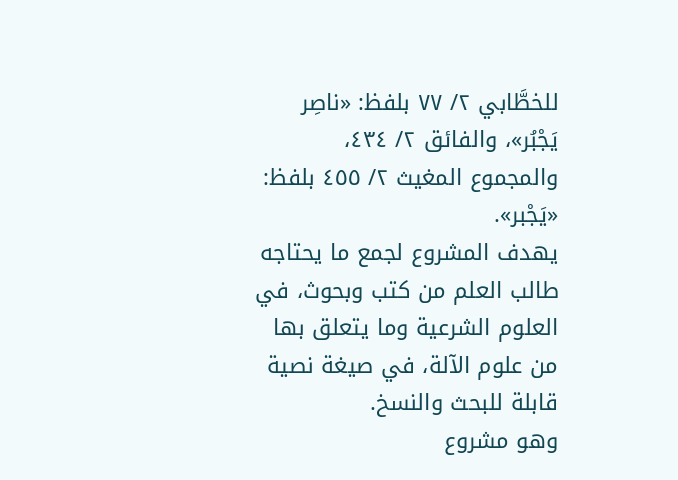للخطَّابي ٢/ ٧٧ بلفظ: «ناصِر يَجْبُر»، والفائق ٢/ ٤٣٤، والمجموع المغيث ٢/ ٤٥٥ بلفظ: «يَجْبر».
يهدف المشروع لجمع ما يحتاجه طالب العلم من كتب وبحوث، في العلوم الشرعية وما يتعلق بها من علوم الآلة، في صيغة نصية قابلة للبحث والنسخ.
وهو مشروع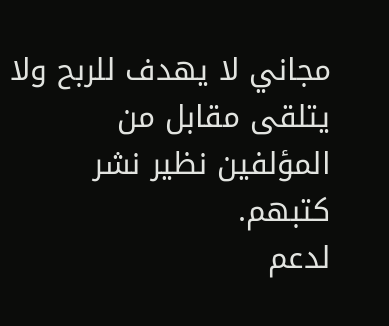مجاني لا يهدف للربح ولا يتلقى مقابل من المؤلفين نظير نشر كتبهم.
لدعم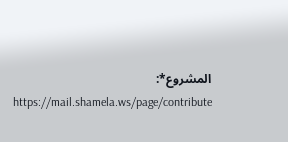المشروع*: https://mail.shamela.ws/page/contribute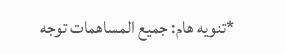*تنويه هام: جميع المساهمات توجه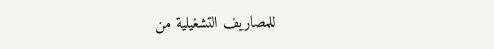للمصاريف التشغيلية من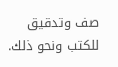صف وتدقيق للكتب ونحو ذلك.